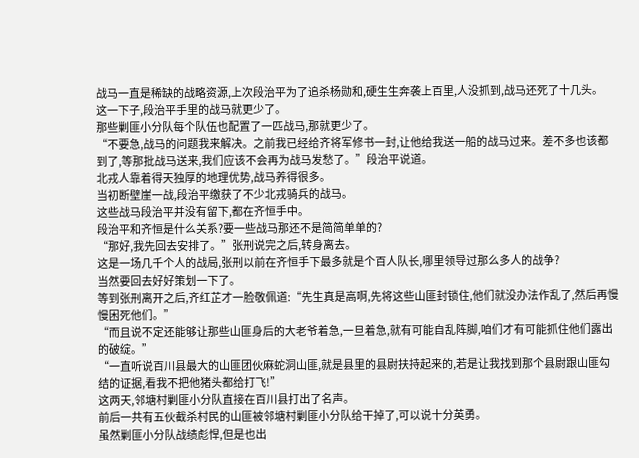战马一直是稀缺的战略资源,上次段治平为了追杀杨勋和,硬生生奔袭上百里,人没抓到,战马还死了十几头。
这一下子,段治平手里的战马就更少了。
那些剿匪小分队每个队伍也配置了一匹战马,那就更少了。
“不要急,战马的问题我来解决。之前我已经给齐将军修书一封,让他给我送一船的战马过来。差不多也该都到了,等那批战马送来,我们应该不会再为战马发愁了。”段治平说道。
北戎人靠着得天独厚的地理优势,战马养得很多。
当初断壁崖一战,段治平缴获了不少北戎骑兵的战马。
这些战马段治平并没有留下,都在齐恒手中。
段治平和齐恒是什么关系?要一些战马那还不是简简单单的?
“那好,我先回去安排了。”张刑说完之后,转身离去。
这是一场几千个人的战局,张刑以前在齐恒手下最多就是个百人队长,哪里领导过那么多人的战争?
当然要回去好好策划一下了。
等到张刑离开之后,齐红芷才一脸敬佩道:“先生真是高啊,先将这些山匪封锁住,他们就没办法作乱了,然后再慢慢困死他们。”
“而且说不定还能够让那些山匪身后的大老爷着急,一旦着急,就有可能自乱阵脚,咱们才有可能抓住他们露出的破绽。”
“一直听说百川县最大的山匪团伙麻蛇洞山匪,就是县里的县尉扶持起来的,若是让我找到那个县尉跟山匪勾结的证据,看我不把他猪头都给打飞!”
这两天,邻塘村剿匪小分队直接在百川县打出了名声。
前后一共有五伙截杀村民的山匪被邻塘村剿匪小分队给干掉了,可以说十分英勇。
虽然剿匪小分队战绩彪悍,但是也出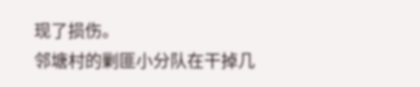现了损伤。
邻塘村的剿匪小分队在干掉几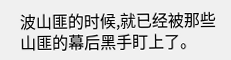波山匪的时候,就已经被那些山匪的幕后黑手盯上了。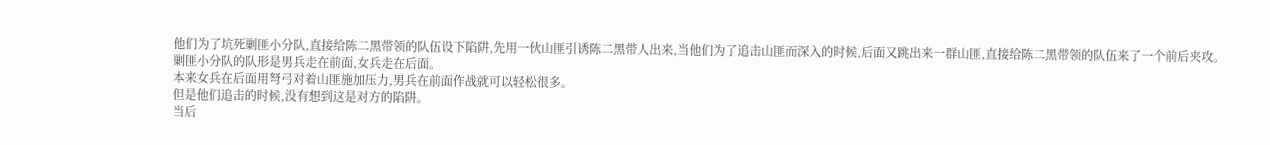他们为了坑死剿匪小分队,直接给陈二黑带领的队伍设下陷阱,先用一伙山匪引诱陈二黑带人出来,当他们为了追击山匪而深入的时候,后面又跳出来一群山匪,直接给陈二黑带领的队伍来了一个前后夹攻。
剿匪小分队的队形是男兵走在前面,女兵走在后面。
本来女兵在后面用弩弓对着山匪施加压力,男兵在前面作战就可以轻松很多。
但是他们追击的时候,没有想到这是对方的陷阱。
当后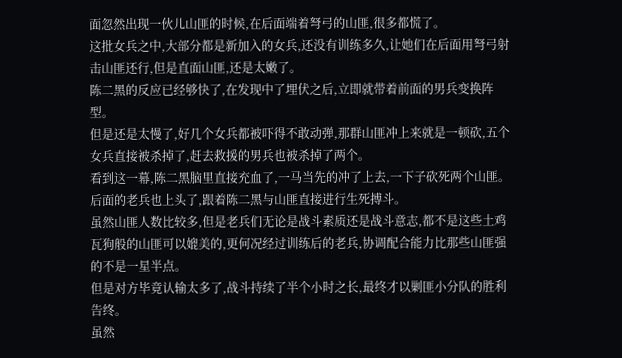面忽然出现一伙儿山匪的时候,在后面端着弩弓的山匪,很多都慌了。
这批女兵之中,大部分都是新加入的女兵,还没有训练多久,让她们在后面用弩弓射击山匪还行,但是直面山匪,还是太嫩了。
陈二黑的反应已经够快了,在发现中了埋伏之后,立即就带着前面的男兵变换阵型。
但是还是太慢了,好几个女兵都被吓得不敢动弹,那群山匪冲上来就是一顿砍,五个女兵直接被杀掉了,赶去救援的男兵也被杀掉了两个。
看到这一幕,陈二黑脑里直接充血了,一马当先的冲了上去,一下子砍死两个山匪。
后面的老兵也上头了,跟着陈二黑与山匪直接进行生死搏斗。
虽然山匪人数比较多,但是老兵们无论是战斗素质还是战斗意志,都不是这些土鸡瓦狗般的山匪可以媲美的,更何况经过训练后的老兵,协调配合能力比那些山匪强的不是一星半点。
但是对方毕竟认输太多了,战斗持续了半个小时之长,最终才以剿匪小分队的胜利告终。
虽然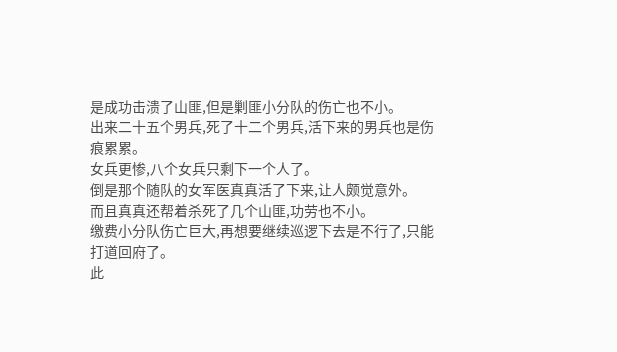是成功击溃了山匪,但是剿匪小分队的伤亡也不小。
出来二十五个男兵,死了十二个男兵,活下来的男兵也是伤痕累累。
女兵更惨,八个女兵只剩下一个人了。
倒是那个随队的女军医真真活了下来,让人颇觉意外。
而且真真还帮着杀死了几个山匪,功劳也不小。
缴费小分队伤亡巨大,再想要继续巡逻下去是不行了,只能打道回府了。
此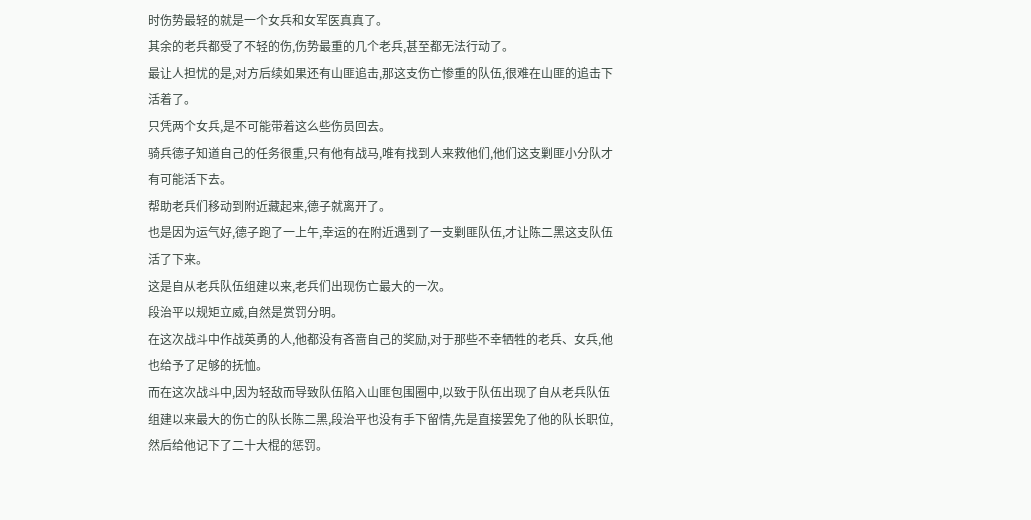时伤势最轻的就是一个女兵和女军医真真了。
其余的老兵都受了不轻的伤,伤势最重的几个老兵,甚至都无法行动了。
最让人担忧的是,对方后续如果还有山匪追击,那这支伤亡惨重的队伍,很难在山匪的追击下活着了。
只凭两个女兵,是不可能带着这么些伤员回去。
骑兵德子知道自己的任务很重,只有他有战马,唯有找到人来救他们,他们这支剿匪小分队才有可能活下去。
帮助老兵们移动到附近藏起来,德子就离开了。
也是因为运气好,德子跑了一上午,幸运的在附近遇到了一支剿匪队伍,才让陈二黑这支队伍活了下来。
这是自从老兵队伍组建以来,老兵们出现伤亡最大的一次。
段治平以规矩立威,自然是赏罚分明。
在这次战斗中作战英勇的人,他都没有吝啬自己的奖励,对于那些不幸牺牲的老兵、女兵,他也给予了足够的抚恤。
而在这次战斗中,因为轻敌而导致队伍陷入山匪包围圈中,以致于队伍出现了自从老兵队伍组建以来最大的伤亡的队长陈二黑,段治平也没有手下留情,先是直接罢免了他的队长职位,然后给他记下了二十大棍的惩罚。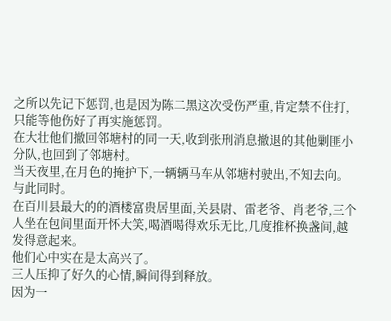之所以先记下惩罚,也是因为陈二黑这次受伤严重,肯定禁不住打,只能等他伤好了再实施惩罚。
在大壮他们撤回邻塘村的同一天,收到张刑消息撤退的其他剿匪小分队,也回到了邻塘村。
当天夜里,在月色的掩护下,一辆辆马车从邻塘村驶出,不知去向。
与此同时。
在百川县最大的的酒楼富贵居里面,关县尉、雷老爷、肖老爷,三个人坐在包间里面开怀大笑,喝酒喝得欢乐无比,几度推杯换盏间,越发得意起来。
他们心中实在是太高兴了。
三人压抑了好久的心情,瞬间得到释放。
因为一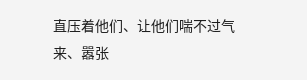直压着他们、让他们喘不过气来、嚣张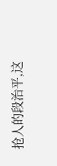抢人的段治平,这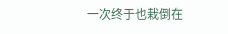一次终于也栽倒在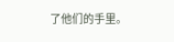了他们的手里。